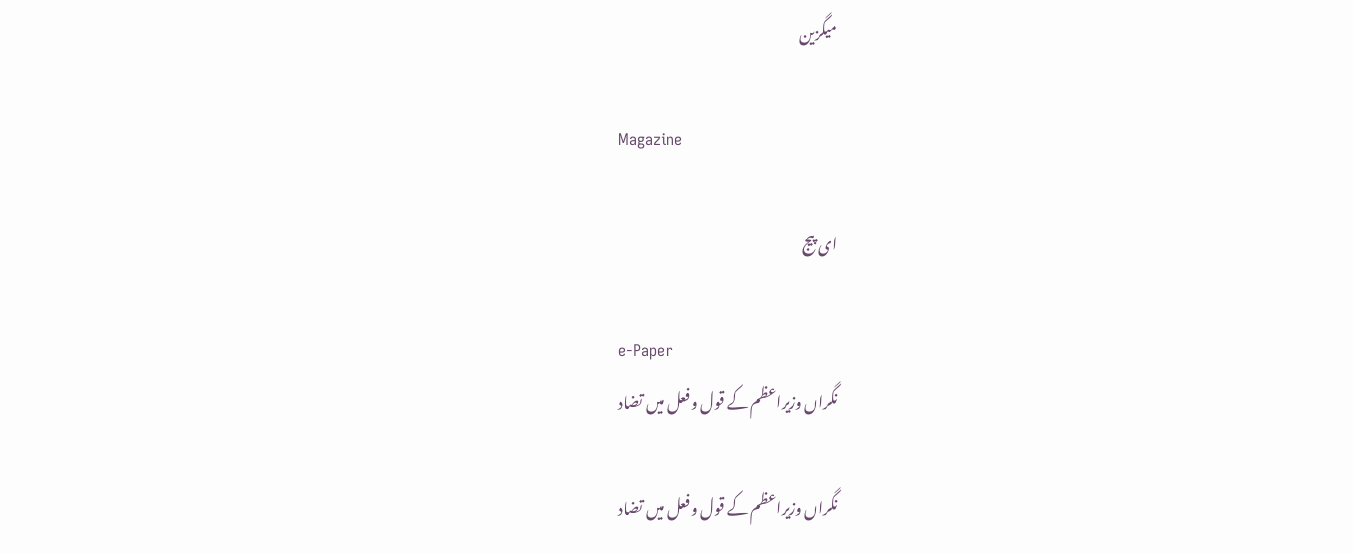میگزین

Magazine

ای پیج

e-Paper
نگراں وزیراعظم کے قول وفعل میں تضاد

نگراں وزیراعظم کے قول وفعل میں تضاد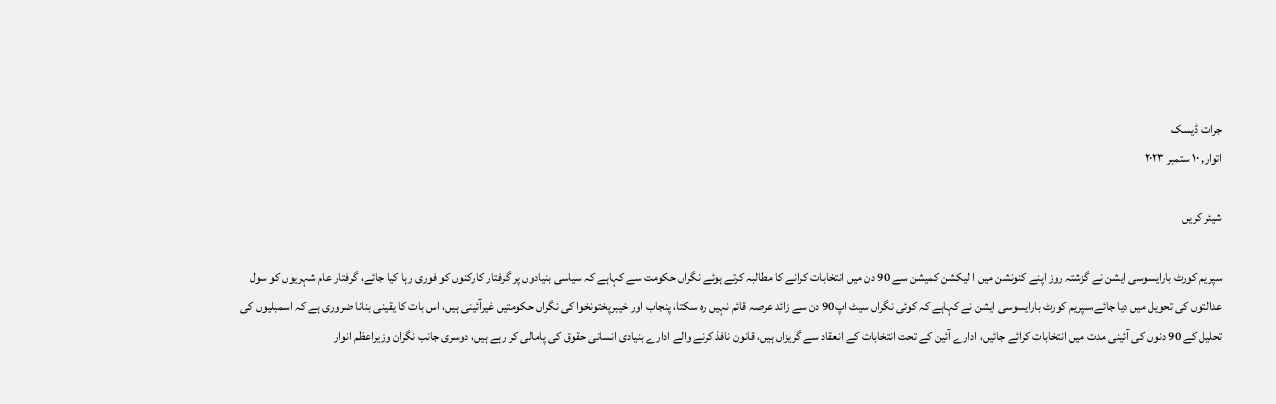جرات ڈیسک
اتوار, ۱۰ ستمبر ۲۰۲۳

شیئر کریں

سپریم کورٹ بارایسوسی ایشن نے گزشتہ روز اپنے کنونشن میں ا لیکشن کمیشن سے 90 دن میں انتخابات کرانے کا مطالبہ کرتے ہوئے نگراں حکومت سے کہاہے کہ سیاسی بنیادوں پر گرفتار کارکنوں کو فوری رہا کیا جائے، گرفتار عام شہریوں کو سول عدالتوں کی تحویل میں دیا جائے،سپریم کورٹ بارایسوسی ایشن نے کہاہے کہ کوئی نگراں سیٹ اپ90 دن سے زائد عرصہ قائم نہیں رہ سکتا، پنجاب اور خیبرپختونخوا کی نگراں حکومتیں غیرآئینی ہیں، اس بات کا یقینی بنانا ضروری ہے کہ اسمبلیوں کی تحلیل کے 90 دنوں کی آئینی مدت میں انتخابات کرائے جائیں، ادارے آئین کے تحت انتخابات کے انعقاد سے گریزاں ہیں، قانون نافذ کرنے والے ادارے بنیادی انسانی حقوق کی پامالی کر رہے ہیں، دوسری جانب نگران وزیراعظم انوار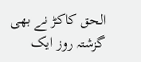الحق کاکڑ نے بھی گزشتہ روز ایک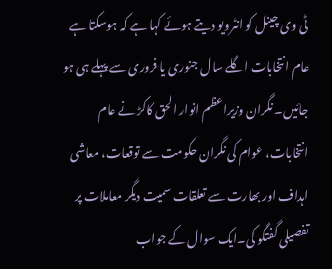ٹی وی چینل کو انٹرویو دیتے ہوئے کہا ہے کہ ہوسکتا ہے عام انتخابات اگلے سال جنوری یا فروری سے پہلے ہی ہو جائیں۔ نگران وزیراعظم انوار الحق کاکڑ نے عام انتخابات، عوام کی نگران حکومت سے توقعات، معاشی اہداف اور بھارت سے تعلقات سمیت دیگر معاملات پر تفصیلی گفتگو کی۔ایک سوال کے جواب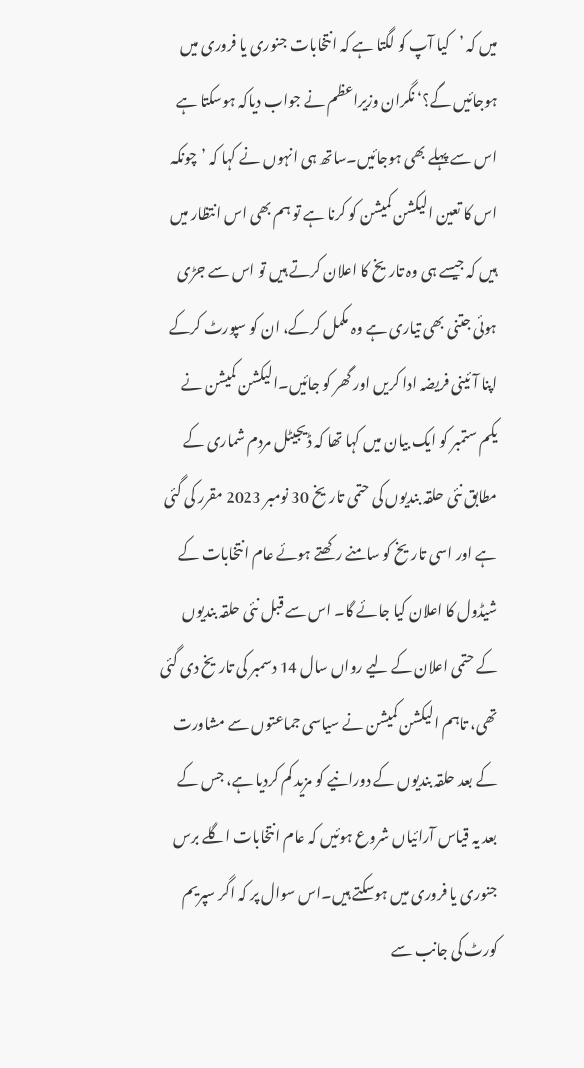میں کہ ’کیا آپ کو لگتا ہے کہ انتخابات جنوری یا فروری میں ہوجائیں گے؟‘ نگران وزیراعظم نے جواب دیاکہ ہوسکتا ہے اس سے پہلے بھی ہوجائیں۔ساتھ ہی انہوں نے کہا کہ ’چونکہ اس کا تعین الیکشن کمیشن کو کرنا ہے تو ہم بھی اس انتظار میں ہیں کہ جیسے ہی وہ تاریخ کا اعلان کرتے ہیں تو اس سے جڑی ہوئی جتنی بھی تیاری ہے وہ مکمل کرکے، ان کو سپورٹ کرکے اپنا آئینی فریضہ ادا کریں اور گھر کو جائیں۔الیکشن کمیشن نے یکم ستمبر کو ایک بیان میں کہا تھا کہ ڈیجیٹل مردم شماری کے مطابق نئی حلقہ بندیوں کی حتمی تاریخ 30 نومبر 2023 مقرر کی گئی ہے اور اسی تاریخ کو سامنے رکھتے ہوئے عام انتخابات کے شیڈول کا اعلان کیا جائے گا۔ اس سے قبل نئی حلقہ بندیوں کے حتمی اعلان کے لیے رواں سال 14 دسمبر کی تاریخ دی گئی تھی، تاہم الیکشن کمیشن نے سیاسی جماعتوں سے مشاورت کے بعد حلقہ بندیوں کے دورانیے کو مزید کم کردیا ہے، جس کے بعد یہ قیاس آرائیاں شروع ہوئیں کہ عام انتخابات اگلے برس جنوری یا فروری میں ہوسکتے ہیں۔اس سوال پر کہ اگر سپریم کورٹ کی جانب سے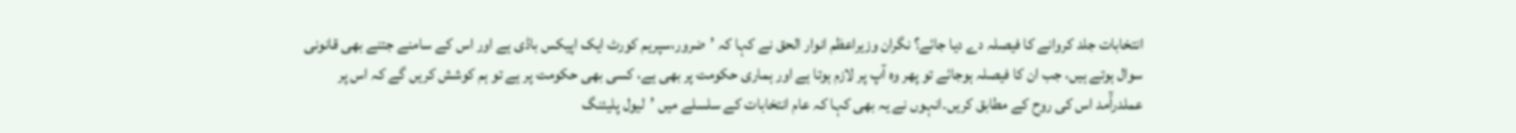انتخابات جلد کروانے کا فیصلہ دے دیا جائے؟ نگران وزیراعظم انوار الحق نے کہا کہ ’ضرور،سپریم کورٹ ایک اپیکس باڈی ہے اور اس کے سامنے جتنے بھی قانونی سوال ہوتے ہیں، جب ان کا فیصلہ ہوجائے تو پھر وہ آپ پر لازم ہوتا ہے اور ہماری حکومت پر بھی ہے، کسی بھی حکومت پر ہے تو ہم کوشش کریں گے کہ اس پر عملدرآّمد اس کی روح کے مطابق کریں۔انہوں نے یہ بھی کہا کہ عام انتخابات کے سلسلے میں ’لیول پلیئنگ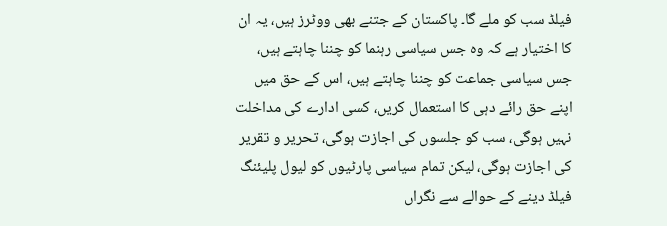فیلڈ سب کو ملے گا۔ پاکستان کے جتنے بھی ووٹرز ہیں، یہ ان کا اختیار ہے کہ وہ جس سیاسی رہنما کو چننا چاہتے ہیں، جس سیاسی جماعت کو چننا چاہتے ہیں، اس کے حق میں اپنے حق رائے دہی کا استعمال کریں، کسی ادارے کی مداخلت نہیں ہوگی، سب کو جلسوں کی اجازت ہوگی، تحریر و تقریر کی اجازت ہوگی، لیکن تمام سیاسی پارٹیوں کو لیول پلیئنگ فیلڈ دینے کے حوالے سے نگراں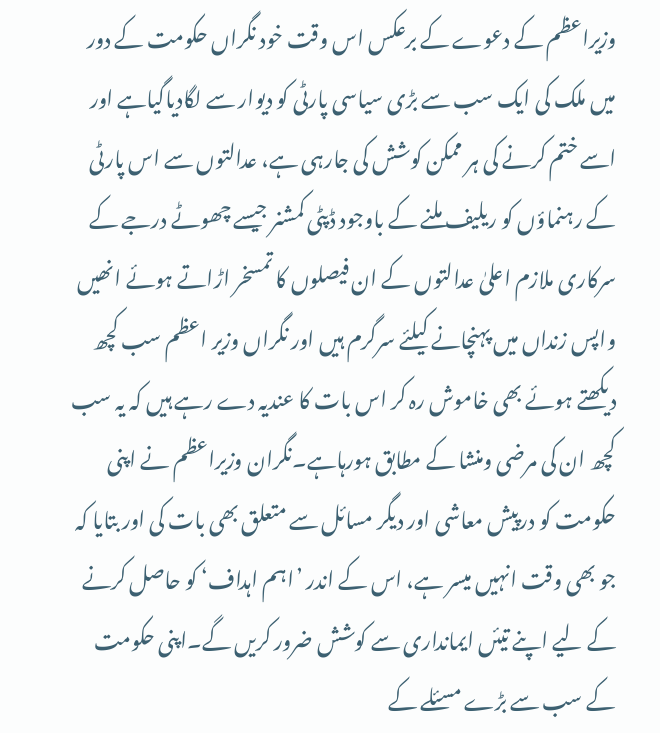وزیراعظم کے دعوے کے برعکس اس وقت خود نگراں حکومت کے دور میں ملک کی ایک سب سے بڑی سیاسی پارٹی کو دیوار سے لگادیاگیاہے اور اسے ختم کرنے کی ہر ممکن کوشش کی جارہی ہے، عدالتوں سے اس پارٹی کے رہنماؤں کو ریلیف ملنے کے باوجود ڈپٹی کمشنر جیسے چھوٹے درجے کے سرکاری ملازم اعلیٰ عدالتوں کے ان فیصلوں کا تمسخر اڑاتے ہوئے انھیں واپس زنداں میں پہنچانے کیلئے سرگرم ہیں اور نگراں وزیر اعظم سب کچھ دیکھتے ہوئے بھی خاموش رہ کر اس بات کا عندیہ دے رہے ہیں کہ یہ سب کچھ ان کی مرضی ومنشا کے مطابق ہورہاہے۔نگران وزیراعظم نے اپنی حکومت کو درپیش معاشی اور دیگر مسائل سے متعلق بھی بات کی اور بتایا کہ جو بھی وقت انہیں میسر ہے، اس کے اندر ’اہم اہداف‘ کو حاصل کرنے کے لیے اپنے تیئں ایمانداری سے کوشش ضرور کریں گے۔اپنی حکومت کے سب سے بڑے مسئلے کے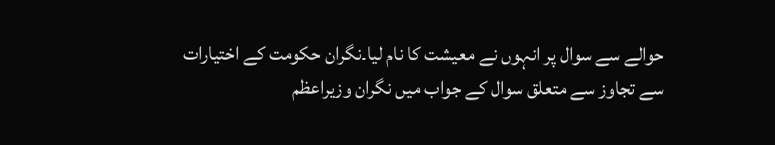حوالے سے سوال پر انہوں نے معیشت کا نام لیا۔نگران حکومت کے اختیارات سے تجاوز سے متعلق سوال کے جواب میں نگران وزیراعظم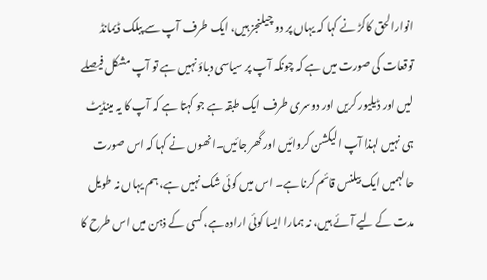انوارالحق کاکڑ نے کہا کہ یہاں پر دو چیلنجز ہیں، ایک طرف آپ سے پبلک ڈیمانڈ توقعات کی صورت میں ہے کہ چونکہ آپ پر سیاسی دباؤ نہیں ہے تو آپ مشکل فیصلے لیں اور ڈیلیور کریں اور دوسری طرف ایک طبقہ ہے جو کہتا ہے کہ آپ کا یہ مینڈیٹ ہی نہیں لہذا آپ الیکشن کروائیں اور گھر جائیں۔انھوں نے کہا کہ اس صورت حالہمیں ایک بیلنس قائم کرنا ہے۔ اس میں کوئی شک نہیں ہے، ہم یہاں نہ طویل مدت کے لیے آئے ہیں، نہ ہمارا ایسا کوئی ارادہ ہے، کسی کے ذہن میں اس طرح کا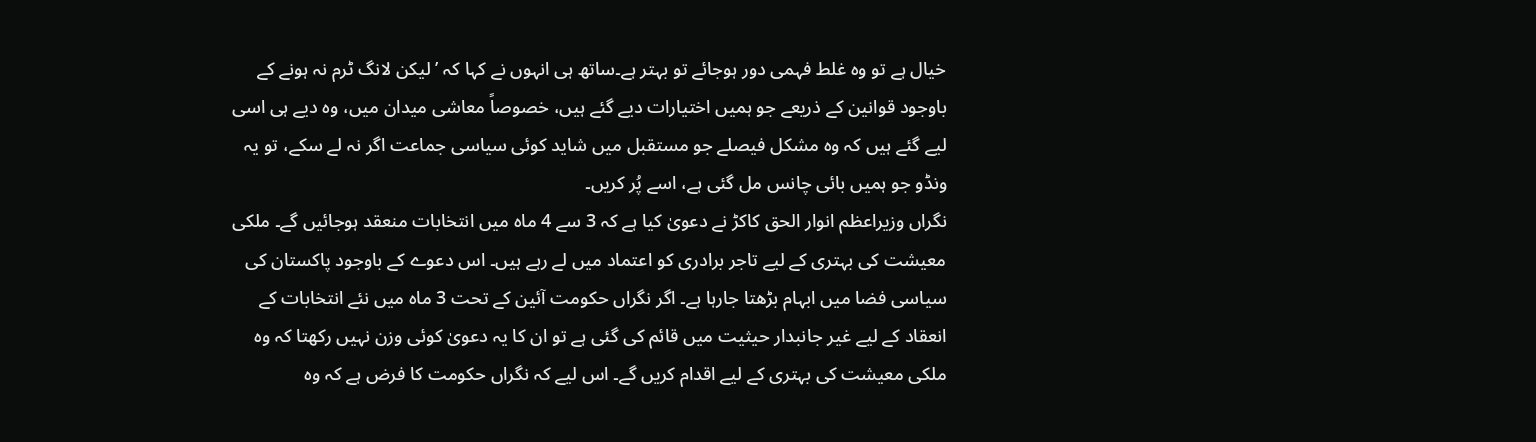خیال ہے تو وہ غلط فہمی دور ہوجائے تو بہتر ہے۔ساتھ ہی انہوں نے کہا کہ ’لیکن لانگ ٹرم نہ ہونے کے باوجود قوانین کے ذریعے جو ہمیں اختیارات دیے گئے ہیں، خصوصاً معاشی میدان میں، وہ دیے ہی اسی لیے گئے ہیں کہ وہ مشکل فیصلے جو مستقبل میں شاید کوئی سیاسی جماعت اگر نہ لے سکے، تو یہ ونڈو جو ہمیں بائی چانس مل گئی ہے، اسے پُر کریں۔
نگراں وزیراعظم انوار الحق کاکڑ نے دعویٰ کیا ہے کہ 3 سے 4 ماہ میں انتخابات منعقد ہوجائیں گے۔ ملکی معیشت کی بہتری کے لیے تاجر برادری کو اعتماد میں لے رہے ہیں۔ اس دعوے کے باوجود پاکستان کی سیاسی فضا میں ابہام بڑھتا جارہا ہے۔ اگر نگراں حکومت آئین کے تحت 3 ماہ میں نئے انتخابات کے انعقاد کے لیے غیر جانبدار حیثیت میں قائم کی گئی ہے تو ان کا یہ دعویٰ کوئی وزن نہیں رکھتا کہ وہ ملکی معیشت کی بہتری کے لیے اقدام کریں گے۔ اس لیے کہ نگراں حکومت کا فرض ہے کہ وہ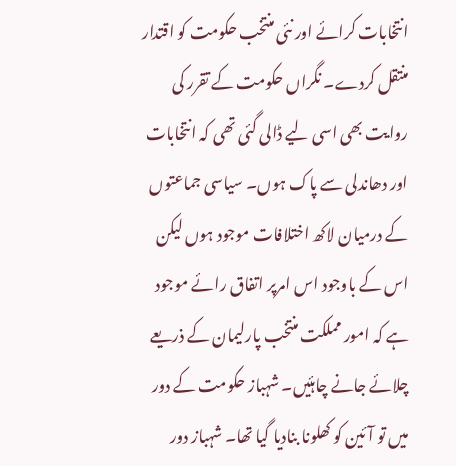انتخابات کرائے اور نئی منتخب حکومت کو اقتدار منتقل کردے۔ نگراں حکومت کے تقرر کی روایت بھی اسی لیے ڈالی گئی تھی کہ انتخابات اور دھاندلی سے پاک ہوں۔ سیاسی جماعتوں کے درمیان لاکھ اختلافات موجود ہوں لیکن اس کے باوجود اس امرپر اتفاق رائے موجود ہے کہ امور مملکت منتخب پارلیمان کے ذریعے چلائے جانے چاہئیں۔ شہباز حکومت کے دور میں تو آئین کو کھلونا بنادیا گیا تھا۔ شہباز دور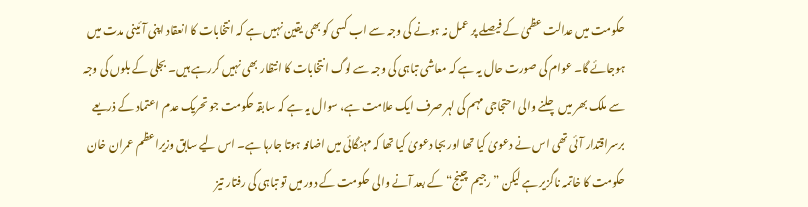حکومت میں عدالت عظمیٰ کے فیصلے پر عمل نہ ہونے کی وجہ سے اب کسی کو بھی یقین نہیں ہے کہ انتخابات کا انعقاد اپنی آئینی مدت میں ہوجائے گا۔ عوام کی صورت حال یہ ہے کہ معاشی تباہی کی وجہ سے لوگ انتخابات کا انتظار بھی نہیں کررہے ہیں۔ بجلی کے بلوں کی وجہ سے ملک بھر میں چلنے والی احتجاجی مہم کی لہر صرف ایک علامت ہے، سوال یہ ہے کہ سابقہ حکومت جو تحریک عدم اعتماد کے ذریعے برسراقتدار آئی تھی اس نے دعویٰ کیا تھا اور بجا دعویٰ کیا تھا کہ مہنگائی میں اضافہ ہوتا جارہا ہے۔ اس لیے سابق وزیراعظم عمران خان حکومت کا خاتمہ ناگزیر ہے لیکن ”رجیم چینج“ کے بعد آنے والی حکومت کے دور میں تو تباہی کی رفتار تیز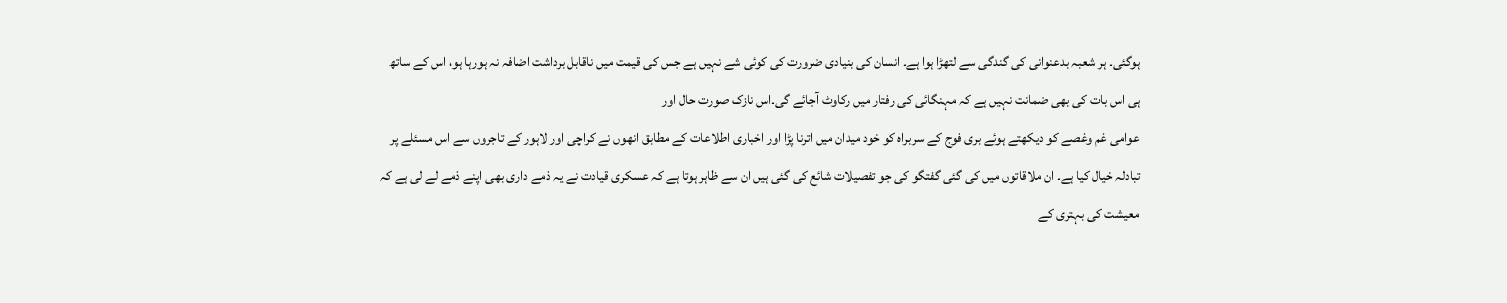ہوگئی۔ ہر شعبہ بدعنوانی کی گندگی سے لتھڑا ہوا ہے۔ انسان کی بنیادی ضرورت کی کوئی شے نہیں ہے جس کی قیمت میں ناقابل برداشت اضافہ نہ ہورہا ہو، اس کے ساتھ ہی اس بات کی بھی ضمانت نہیں ہے کہ مہنگائی کی رفتار میں رکاوٹ آجائے گی۔اس نازک صورت حال اور
عوامی غم وغصے کو دیکھتے ہوئے بری فوج کے سربراہ کو خود میدان میں اترنا پڑا اور اخباری اطلاعات کے مطابق انھوں نے کراچی اور لاہور کے تاجروں سے اس مسئلے پر تبادلہ خیال کیا ہے۔ ان ملاقاتوں میں کی گئی گفتگو کی جو تفصیلات شائع کی گئی ہیں ان سے ظاہر ہوتا ہے کہ عسکری قیادت نے یہ ذمے داری بھی اپنے ذمے لے لی ہے کہ معیشت کی بہتری کے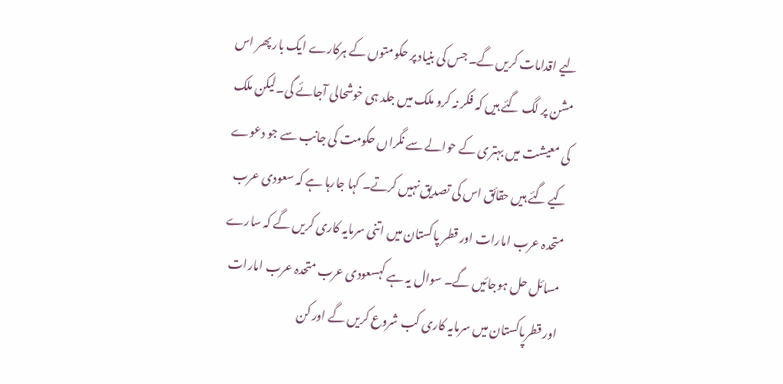لیے اقدامات کریں گے۔ جس کی بنیاد پر حکومتوں کے ہرکارے ایک بار پھر اس مشن پر لگ گئے ہیں کہ فکر نہ کرو ملک میں جلد ہی خوشحالی آجائے گی۔لیکن ملک کی معیشت میں بہتری کے حوالے سے نگراں حکومت کی جانب سے جو دعوے کیے گئے ہیں حقائق اس کی تصدیق نہیں کرتے۔ کہا جارہا ہے کہ سعودی عرب متحدہ عرب امارات اور قطر پاکستان میں اتنی سرمایہ کاری کریں گے کہ سارے مسائل حل ہوجائیں گے۔ سوال یہ ہے کہسعودی عرب متحدہ عرب امارات اور قطرپاکستان میں سرمایہ کاری کب شروع کریں گے اور کن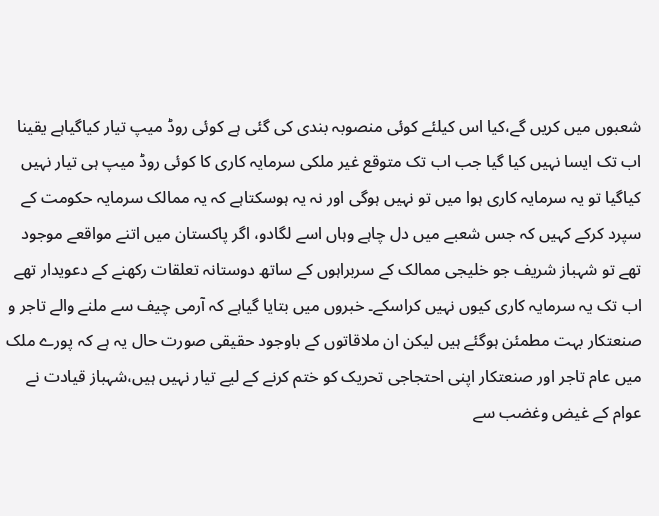شعبوں میں کریں گے،کیا اس کیلئے کوئی منصوبہ بندی کی گئی ہے کوئی روڈ میپ تیار کیاگیاہے یقینا اب تک ایسا نہیں کیا گیا جب اب تک متوقع غیر ملکی سرمایہ کاری کا کوئی روڈ میپ ہی تیار نہیں کیاگیا تو یہ سرمایہ کاری ہوا میں تو نہیں ہوگی اور نہ یہ ہوسکتاہے کہ یہ ممالک سرمایہ حکومت کے سپرد کرکے کہیں کہ جس شعبے میں دل چاہے وہاں اسے لگادو، اگر پاکستان میں اتنے مواقعے موجود تھے تو شہباز شریف جو خلیجی ممالک کے سربراہوں کے ساتھ دوستانہ تعلقات رکھنے کے دعویدار تھے اب تک یہ سرمایہ کاری کیوں نہیں کراسکے۔ خبروں میں بتایا گیاہے کہ آرمی چیف سے ملنے والے تاجر و صنعتکار بہت مطمئن ہوگئے ہیں لیکن ان ملاقاتوں کے باوجود حقیقی صورت حال یہ ہے کہ پورے ملک میں عام تاجر اور صنعتکار اپنی احتجاجی تحریک کو ختم کرنے کے لیے تیار نہیں ہیں،شہباز قیادت نے عوام کے غیض وغضب سے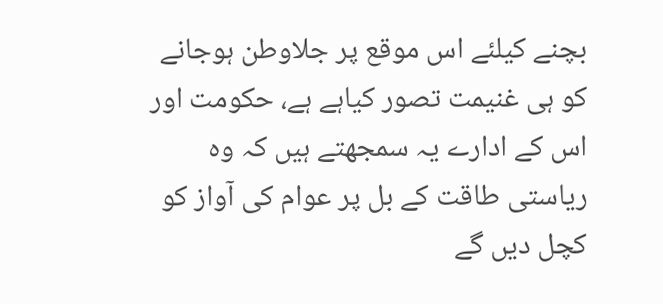بچنے کیلئے اس موقع پر جلاوطن ہوجانے کو ہی غنیمت تصور کیاہے ہے، حکومت اور اس کے ادارے یہ سمجھتے ہیں کہ وہ ریاستی طاقت کے بل پر عوام کی آواز کو کچل دیں گے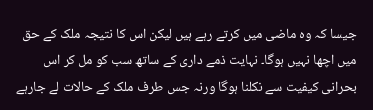جیسا کہ وہ ماضی میں کرتے رہے ہیں لیکن اس کا نتیجہ ملک کے حق میں اچھا نہیں ہوگا۔ نہایت ذمے داری کے ساتھ سب کو مل کر اس بحرانی کیفیت سے نکلنا ہوگا ورنہ جس طرف ملک کے حالات لے جارہے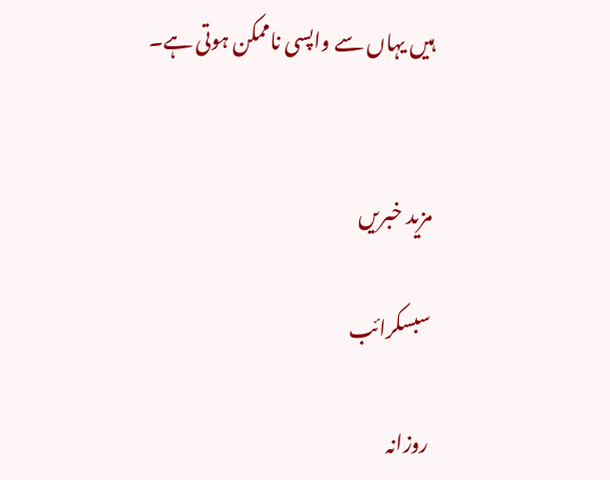ہیں یہاں سے واپسی ناممکن ہوتی ہے۔


مزید خبریں

سبسکرائب

روزانہ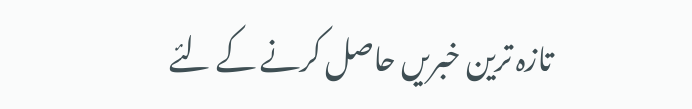تازہ ترین خبریں حاصل کرنے کے لئے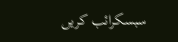سبسکرائب کریں